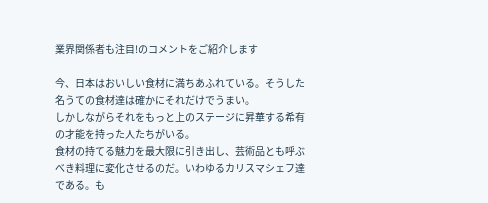業界関係者も注目!のコメントをご紹介します

今、日本はおいしい食材に満ちあふれている。そうした名うての食材達は確かにそれだけでうまい。
しかしながらそれをもっと上のステージに昇華する希有の才能を持った人たちがいる。
食材の持てる魅力を最大限に引き出し、芸術品とも呼ぶべき料理に変化させるのだ。いわゆるカリスマシェフ達である。も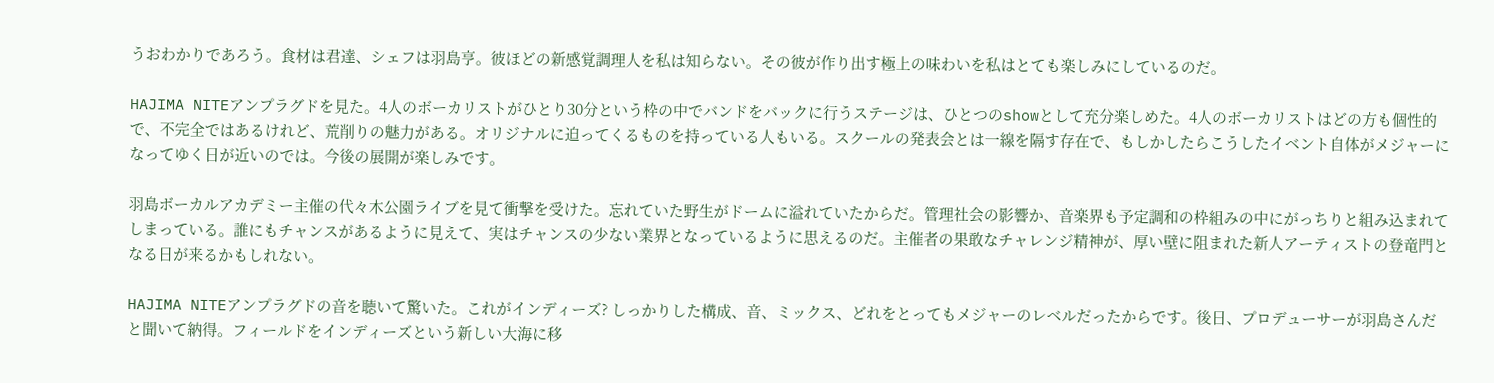うおわかりであろう。食材は君達、シェフは羽島亨。彼ほどの新感覚調理人を私は知らない。その彼が作り出す極上の味わいを私はとても楽しみにしているのだ。

HAJIMA NITEアンプラグドを見た。4人のボーカリストがひとり30分という枠の中でバンドをバックに行うステージは、ひとつのshowとして充分楽しめた。4人のボーカリストはどの方も個性的で、不完全ではあるけれど、荒削りの魅力がある。オリジナルに迫ってくるものを持っている人もいる。スクールの発表会とは一線を隔す存在で、もしかしたらこうしたイベント自体がメジャーになってゆく日が近いのでは。今後の展開が楽しみです。

羽島ボーカルアカデミー主催の代々木公園ライブを見て衝撃を受けた。忘れていた野生がドームに溢れていたからだ。管理社会の影響か、音楽界も予定調和の枠組みの中にがっちりと組み込まれてしまっている。誰にもチャンスがあるように見えて、実はチャンスの少ない業界となっているように思えるのだ。主催者の果敢なチャレンジ精神が、厚い壁に阻まれた新人アーティストの登竜門となる日が来るかもしれない。

HAJIMA NITEアンプラグドの音を聴いて驚いた。これがインディーズ? しっかりした構成、音、ミックス、どれをとってもメジャーのレベルだったからです。後日、プロデューサーが羽島さんだと聞いて納得。フィールドをインディーズという新しい大海に移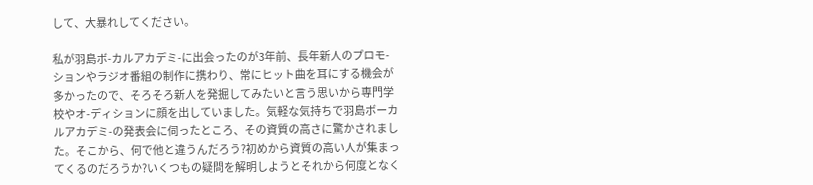して、大暴れしてください。

私が羽島ボ-カルアカデミ-に出会ったのが3年前、長年新人のプロモ-ションやラジオ番組の制作に携わり、常にヒット曲を耳にする機会が多かったので、そろそろ新人を発掘してみたいと言う思いから専門学校やオ-ディションに顔を出していました。気軽な気持ちで羽島ボーカルアカデミ-の発表会に伺ったところ、その資質の高さに驚かされました。そこから、何で他と違うんだろう?初めから資質の高い人が集まってくるのだろうか?いくつもの疑問を解明しようとそれから何度となく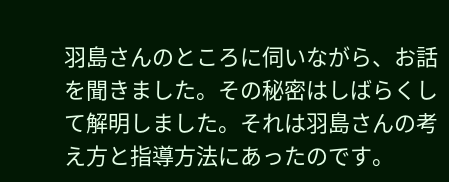羽島さんのところに伺いながら、お話を聞きました。その秘密はしばらくして解明しました。それは羽島さんの考え方と指導方法にあったのです。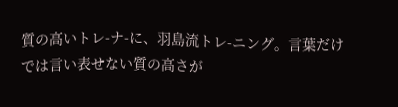質の高いトレ-ナ-に、羽島流トレ-ニング。言葉だけでは言い表せない質の高さが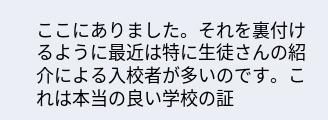ここにありました。それを裏付けるように最近は特に生徒さんの紹介による入校者が多いのです。これは本当の良い学校の証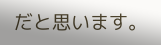だと思います。